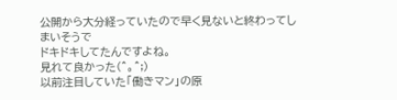公開から大分経っていたので早く見ないと終わってしまいそうで
ドキドキしてたんですよね。
見れて良かった(^。^;)
以前注目していた「働きマン」の原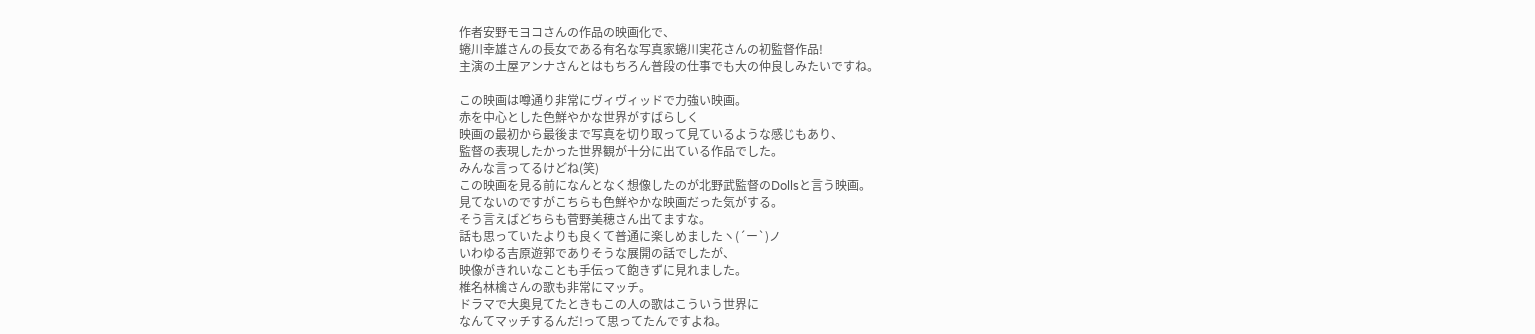作者安野モヨコさんの作品の映画化で、
蜷川幸雄さんの長女である有名な写真家蜷川実花さんの初監督作品!
主演の土屋アンナさんとはもちろん普段の仕事でも大の仲良しみたいですね。

この映画は噂通り非常にヴィヴィッドで力強い映画。
赤を中心とした色鮮やかな世界がすばらしく
映画の最初から最後まで写真を切り取って見ているような感じもあり、
監督の表現したかった世界観が十分に出ている作品でした。
みんな言ってるけどね(笑)
この映画を見る前になんとなく想像したのが北野武監督のDollsと言う映画。
見てないのですがこちらも色鮮やかな映画だった気がする。
そう言えばどちらも菅野美穂さん出てますな。
話も思っていたよりも良くて普通に楽しめましたヽ(´ー`)ノ
いわゆる吉原遊郭でありそうな展開の話でしたが、
映像がきれいなことも手伝って飽きずに見れました。
椎名林檎さんの歌も非常にマッチ。
ドラマで大奥見てたときもこの人の歌はこういう世界に
なんてマッチするんだ!って思ってたんですよね。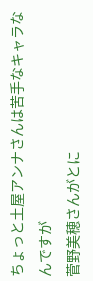ちょっと土屋アンナさんは苦手なキャラなんですが
菅野美穂さんがとに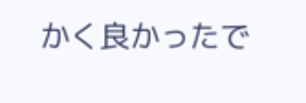かく良かったで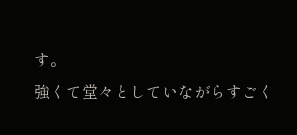す。
強くて堂々としていながらすごく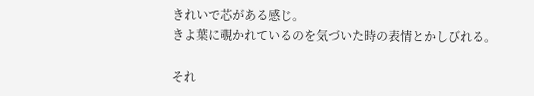きれいで芯がある感じ。
きよ葉に覗かれているのを気づいた時の表情とかしびれる。

それ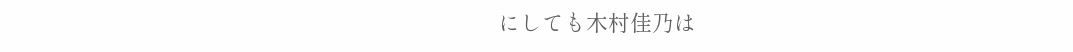にしても木村佳乃は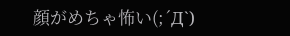顔がめちゃ怖い(;´Д`)